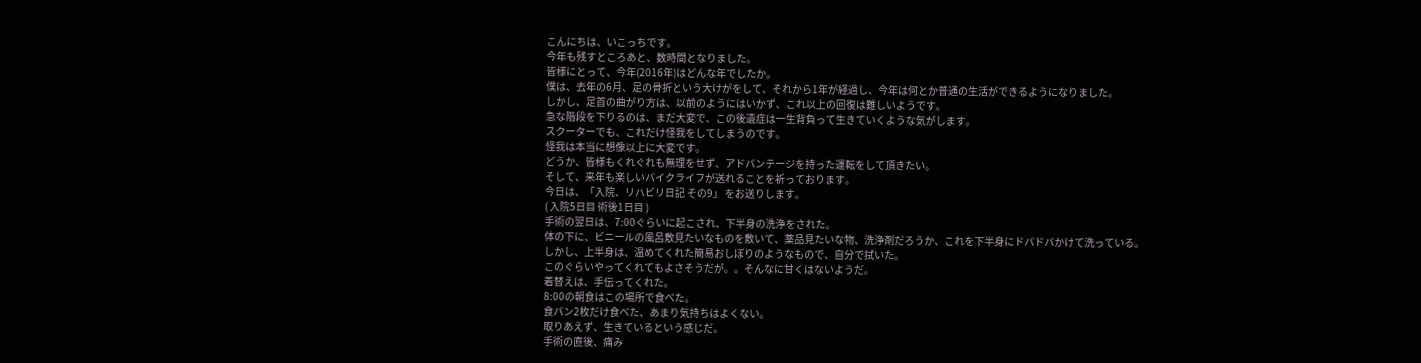こんにちは、いこっちです。
今年も残すところあと、数時間となりました。
皆様にとって、今年(2016年)はどんな年でしたか。
僕は、去年の6月、足の骨折という大けがをして、それから1年が経過し、今年は何とか普通の生活ができるようになりました。
しかし、足首の曲がり方は、以前のようにはいかず、これ以上の回復は難しいようです。
急な階段を下りるのは、まだ大変で、この後遺症は一生背負って生きていくような気がします。
スクーターでも、これだけ怪我をしてしまうのです。
怪我は本当に想像以上に大変です。
どうか、皆様もくれぐれも無理をせず、アドバンテージを持った運転をして頂きたい。
そして、来年も楽しいバイクライフが送れることを祈っております。
今日は、「入院、リハビリ日記 その9」 をお送りします。
( 入院5日目 術後1日目 )
手術の翌日は、7:00ぐらいに起こされ、下半身の洗浄をされた。
体の下に、ビニールの風呂敷見たいなものを敷いて、薬品見たいな物、洗浄剤だろうか、これを下半身にドバドバかけて洗っている。
しかし、上半身は、温めてくれた簡易おしぼりのようなもので、自分で拭いた。
このぐらいやってくれてもよさそうだが。。そんなに甘くはないようだ。
着替えは、手伝ってくれた。
8:00の朝食はこの場所で食べた。
食パン2枚だけ食べた、あまり気持ちはよくない。
取りあえず、生きているという感じだ。
手術の直後、痛み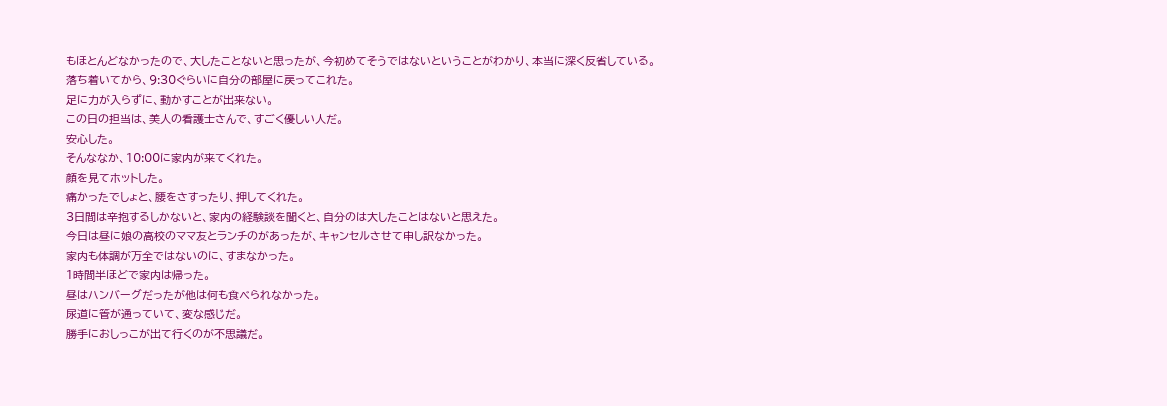もほとんどなかったので、大したことないと思ったが、今初めてそうではないということがわかり、本当に深く反省している。
落ち着いてから、9:30ぐらいに自分の部屋に戻ってこれた。
足に力が入らずに、動かすことが出来ない。
この日の担当は、美人の看護士さんで、すごく優しい人だ。
安心した。
そんななか、10:00に家内が来てくれた。
顔を見てホットした。
痛かったでしょと、腰をさすったり、押してくれた。
3日間は辛抱するしかないと、家内の経験談を聞くと、自分のは大したことはないと思えた。
今日は昼に娘の高校のママ友とランチのがあったが、キャンセルさせて申し訳なかった。
家内も体調が万全ではないのに、すまなかった。
1時間半ほどで家内は帰った。
昼はハンバーグだったが他は何も食べられなかった。
尿道に管が通っていて、変な感じだ。
勝手におしっこが出て行くのが不思議だ。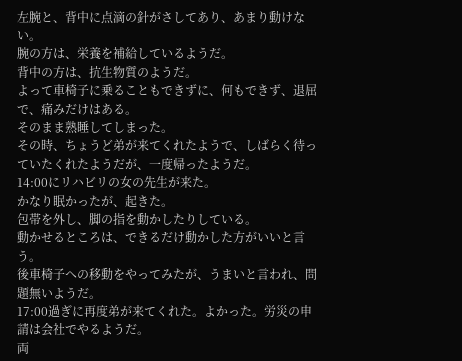左腕と、背中に点滴の針がさしてあり、あまり動けない。
腕の方は、栄養を補給しているようだ。
背中の方は、抗生物質のようだ。
よって車椅子に乗ることもできずに、何もできず、退屈で、痛みだけはある。
そのまま熟睡してしまった。
その時、ちょうど弟が来てくれたようで、しばらく待っていたくれたようだが、一度帰ったようだ。
14:00にリハビリの女の先生が来た。
かなり眠かったが、起きた。
包帯を外し、脚の指を動かしたりしている。
動かせるところは、できるだけ動かした方がいいと言う。
後車椅子への移動をやってみたが、うまいと言われ、問題無いようだ。
17:00過ぎに再度弟が来てくれた。よかった。労災の申請は会社でやるようだ。
両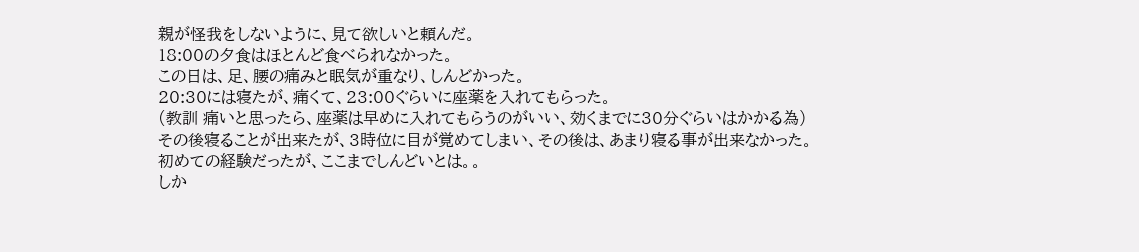親が怪我をしないように、見て欲しいと頼んだ。
18:00の夕食はほとんど食べられなかった。
この日は、足、腰の痛みと眠気が重なり、しんどかった。
20:30には寝たが、痛くて、23:00ぐらいに座薬を入れてもらった。
(教訓 痛いと思ったら、座薬は早めに入れてもらうのがいい、効くまでに30分ぐらいはかかる為)
その後寝ることが出来たが、3時位に目が覚めてしまい、その後は、あまり寝る事が出来なかった。
初めての経験だったが、ここまでしんどいとは。。
しか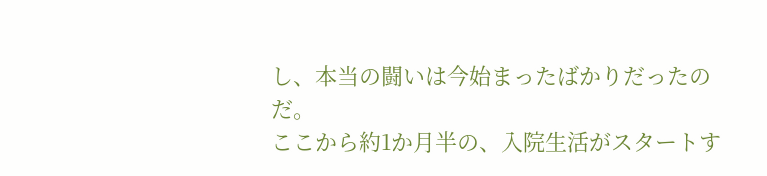し、本当の闘いは今始まったばかりだったのだ。
ここから約1か月半の、入院生活がスタートす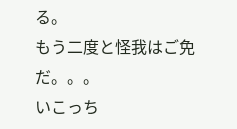る。
もう二度と怪我はご免だ。。。
いこっち